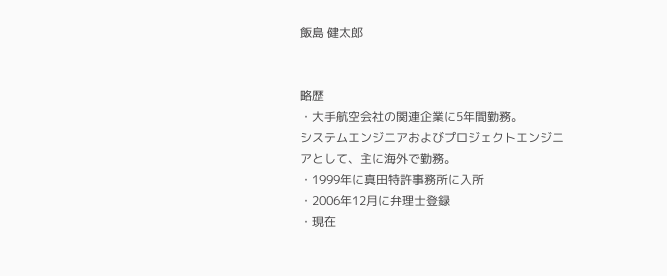飯島 健太郎


略歴
・大手航空会社の関連企業に5年間勤務。
システムエンジニアおよびプロジェクトエンジニアとして、主に海外で勤務。
・1999年に真田特許事務所に入所
・2006年12月に弁理士登録
・現在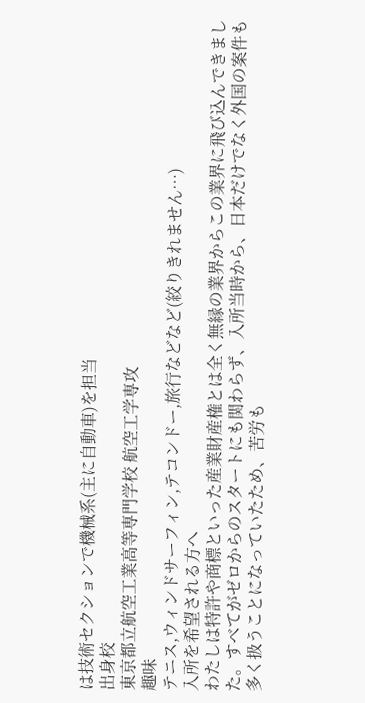は技術セクションで機械系(主に自動車)を担当
出身校
東京都立航空工業高等専門学校 航空工学専攻
趣味
テニス,ウィンドサーフィン,テコンドー,旅行などなど(絞りきれません…)
入所を希望される方へ
わたしは特許や商標といった産業財産権とは全く無縁の業界からこの業界に飛び込んできました。すべてがゼロからのスタートにも関わらず、入所当時から、日本だけでなく外国の案件も多く扱うことになっていたため、苦労も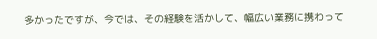多かったですが、今では、その経験を活かして、幅広い業務に携わって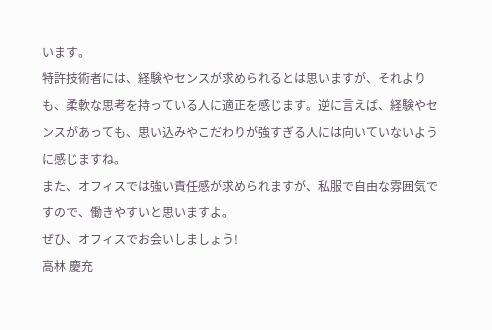います。
特許技術者には、経験やセンスが求められるとは思いますが、それよりも、柔軟な思考を持っている人に適正を感じます。逆に言えば、経験やセンスがあっても、思い込みやこだわりが強すぎる人には向いていないように感じますね。
また、オフィスでは強い責任感が求められますが、私服で自由な雰囲気ですので、働きやすいと思いますよ。
ぜひ、オフィスでお会いしましょう!
高林 慶充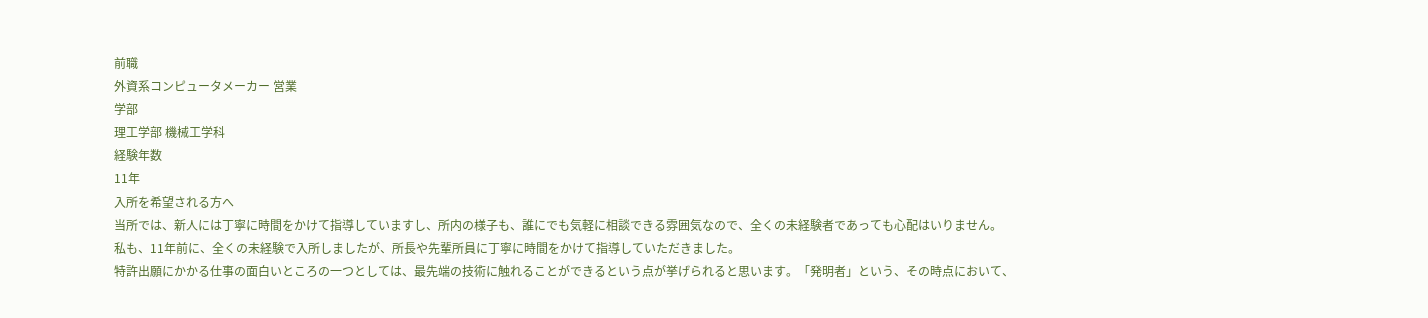前職
外資系コンピュータメーカー 営業
学部
理工学部 機械工学科
経験年数
11年
入所を希望される方へ
当所では、新人には丁寧に時間をかけて指導していますし、所内の様子も、誰にでも気軽に相談できる雰囲気なので、全くの未経験者であっても心配はいりません。
私も、11年前に、全くの未経験で入所しましたが、所長や先輩所員に丁寧に時間をかけて指導していただきました。
特許出願にかかる仕事の面白いところの一つとしては、最先端の技術に触れることができるという点が挙げられると思います。「発明者」という、その時点において、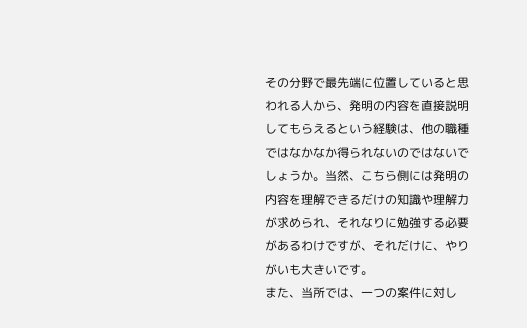その分野で最先端に位置していると思われる人から、発明の内容を直接説明してもらえるという経験は、他の職種ではなかなか得られないのではないでしょうか。当然、こちら側には発明の内容を理解できるだけの知識や理解力が求められ、それなりに勉強する必要があるわけですが、それだけに、やりがいも大きいです。
また、当所では、一つの案件に対し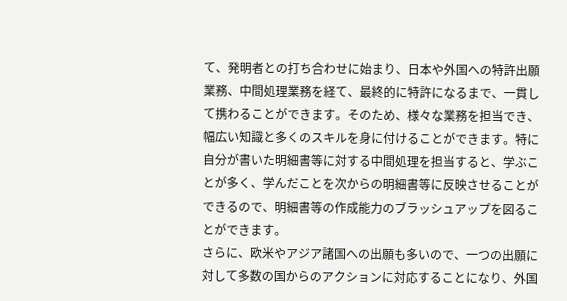て、発明者との打ち合わせに始まり、日本や外国への特許出願業務、中間処理業務を経て、最終的に特許になるまで、一貫して携わることができます。そのため、様々な業務を担当でき、幅広い知識と多くのスキルを身に付けることができます。特に自分が書いた明細書等に対する中間処理を担当すると、学ぶことが多く、学んだことを次からの明細書等に反映させることができるので、明細書等の作成能力のブラッシュアップを図ることができます。
さらに、欧米やアジア諸国への出願も多いので、一つの出願に対して多数の国からのアクションに対応することになり、外国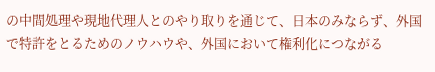の中間処理や現地代理人とのやり取りを通じて、日本のみならず、外国で特許をとるためのノウハウや、外国において権利化につながる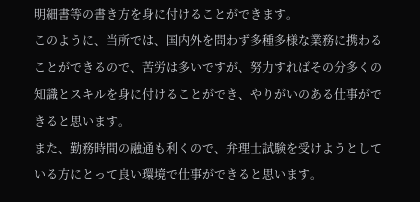明細書等の書き方を身に付けることができます。
このように、当所では、国内外を問わず多種多様な業務に携わることができるので、苦労は多いですが、努力すればその分多くの知識とスキルを身に付けることができ、やりがいのある仕事ができると思います。
また、勤務時間の融通も利くので、弁理士試験を受けようとしている方にとって良い環境で仕事ができると思います。